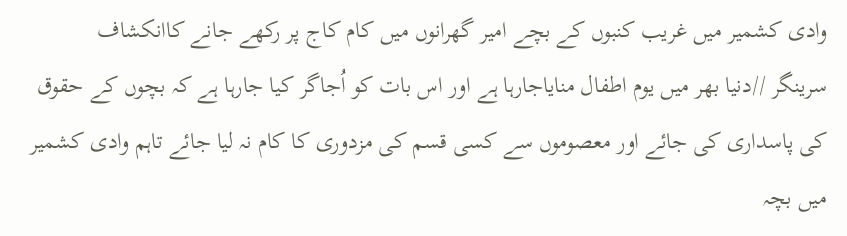وادی کشمیر میں غریب کنبوں کے بچے امیر گھرانوں میں کام کاج پر رکھے جانے کاانکشاف
سرینگر //دنیا بھر میں یوم اطفال منایاجارہا ہے اور اس بات کو اُجاگر کیا جارہا ہے کہ بچوں کے حقوق کی پاسداری کی جائے اور معصوموں سے کسی قسم کی مزدوری کا کام نہ لیا جائے تاہم وادی کشمیر میں بچہ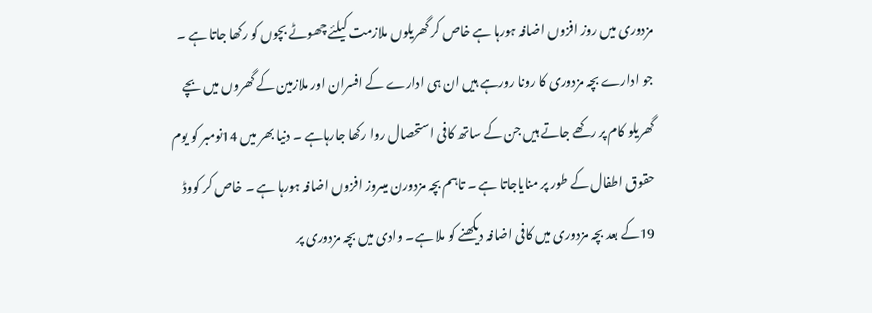مزدوری میں روز افزوں اضافہ ہورہا ہے خاص کر گھریلوں ملازمت کیلئے چھوٹے بچوں کو رکھا جاتا ہے ۔ جو ادارے بچہ مزدوری کا رونا رورہے ہیں ان ہی ادارے کے افسران اور ملازمین کے گھروں میں بچے گھریلو کام پر رکھے جاتے ہیں جن کے ساتھ کافی استحصال روا رکھا جارہاہے ۔ دنیا بھر میں 14نومبر کو یوم حقوق اطفال کے طور پر منایاجاتا ہے ۔ تاہم بچہ مزدورن میںروز افزوں اضافہ ہورہا ہے ۔ خاص کر کووڈ 19کے بعد بچہ مزدوری میں کافی اضافہ دیکھنے کو ملا ہے۔ وادی میں بچہ مزدوری پر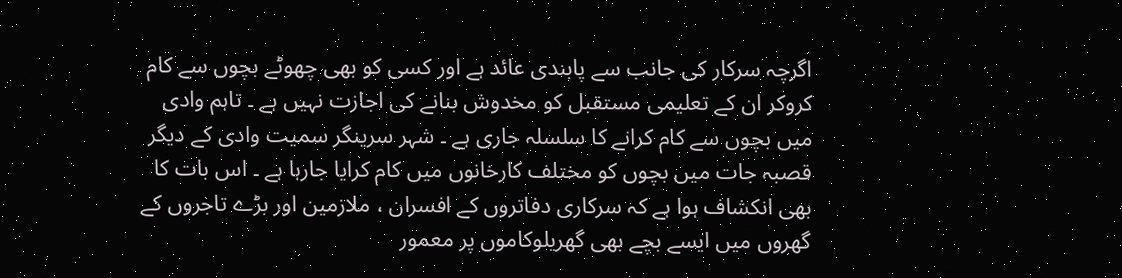اگرچہ سرکار کی جانب سے پابندی عائد ہے اور کسی کو بھی چھوٹے بچوں سے کام کروکر ان کے تعلیمی مستقبل کو مخدوش بنانے کی اجازت نہیں ہے ۔ تاہم وادی میں بچوں سے کام کرانے کا سلسلہ جاری ہے ۔ شہر سرینگر سمیت وادی کے دیگر قصبہ جات میں بچوں کو مختلف کارخانوں میں کام کرایا جارہا ہے ۔ اس بات کا بھی انکشاف ہوا ہے کہ سرکاری دفاتروں کے افسران ، ملازمین اور بڑے تاجروں کے گھروں میں ایسے بچے بھی گھریلوکاموں پر معمور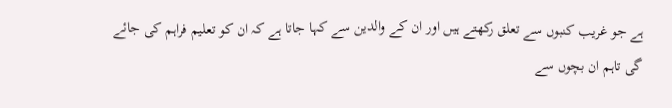ہے جو غریب کنبوں سے تعلق رکھتے ہیں اور ان کے والدین سے کہا جاتا ہے کہ ان کو تعلیم فراہم کی جائے گی تاہم ان بچوں سے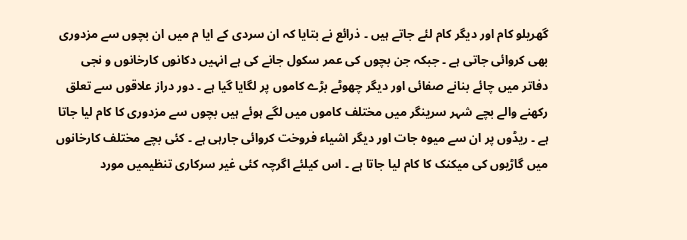گھریلو کام اور دیگر کام لئے جاتے ہیں ۔ ذرائع نے بتایا کہ ان سردی کے ایا م میں ان بچوں سے مزدوری بھی کروائی جاتی ہے ۔ جبکہ جن بچوں کی عمر سکول جانے کی ہے انہیں دکانوں کارخانوں و نجی دفاتر میں چائے بنانے صفائی اور دیگر چھوٹے بڑے کاموں پر لگایا گیا ہے ۔ دور دراز علاقوں سے تعلق رکھنے والے بچے شہر سرینگر میں مختلف کاموں میں لگے ہوئے ہیں بچوں سے مزدوری کا کام لیا جاتا ہے ۔ ریڈوں پر ان سے میوہ جات اور دیگر اشیاء فروخت کروائی جارہی ہے ۔ کئی بچے مختلف کارخانوں میں گاڑیوں کی میکنک کا کام لیا جاتا ہے ۔ اس کیلئے اگرچہ کئی غیر سرکاری تنظیمیں مورد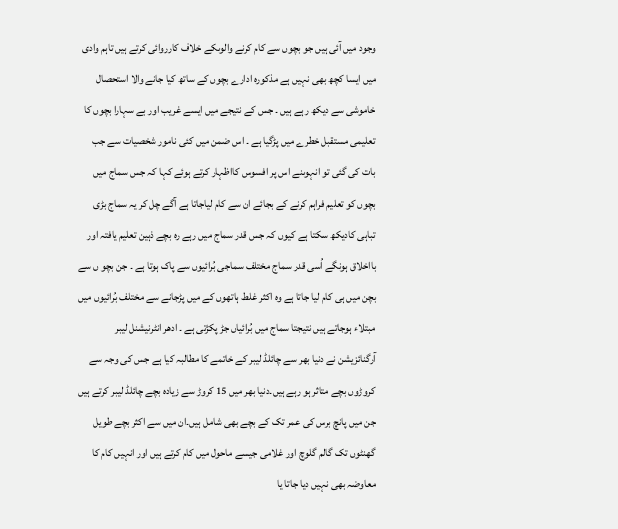وجود میں آئی ہیں جو بچوں سے کام کرنے والوںکے خلاف کارروائی کرتے ہیں تاہم وادی میں ایسا کچھ بھی نہیں ہے مذکورہ ادارے بچوں کے ساتھ کیا جانے والا استحصال خاموشی سے دیکھ رہے ہیں ۔ جس کے نتیجے میں ایسے غریب اور بے سہارا بچوں کا تعلیمی مستقبل خطرے میں پڑگیا ہے ۔ اس ضمن میں کئی نامور شخصیات سے جب بات کی گئی تو انہوںنے اس پر افسوس کااظہار کرتے ہوئے کہا کہ جس سماج میں بچوں کو تعلیم فراہم کرنے کے بجائے ان سے کام لیاجاتا ہے آگے چل کر یہ سماج بڑی تباہی کادیکھ سکتا ہے کیوں کہ جس قدر سماج میں رہے رہ بچے ذہین تعلیم یافتہ اور بااخلاق ہونگے اُسی قدر سماج مختلف سماجی بُرائیوں سے پاک ہوتا ہے ۔ جن بچو ں سے بچن میں ہی کام لیا جاتا ہے وہ اکثر غلط ہاتھوں کے میں پڑجانے سے مختلف بُرائیوں میں مبتلاء ہوجاتے ہیں نتیجتا سماج میں بُرائیاں جڑ پکڑتی ہے ۔ ادھر انٹرنیشنل لیبر آرگنائزیشن نے دنیا بھر سے چائلڈ لیبر کے خاتمے کا مطالبہ کیا ہے جس کی وجہ سے کروڑوں بچے متاثر ہو رہے ہیں۔دنیا بھر میں 15 کروڑ سے زیادہ بچے چائلڈ لیبر کرتے ہیں جن میں پانچ برس کی عمر تک کے بچے بھی شامل ہیں۔ان میں سے اکثر بچے طویل گھنٹوں تک گالم گلوچ اور غلامی جیسے ماحول میں کام کرتے ہیں اور انہیں کام کا معاوضہ بھی نہیں دیا جاتا یا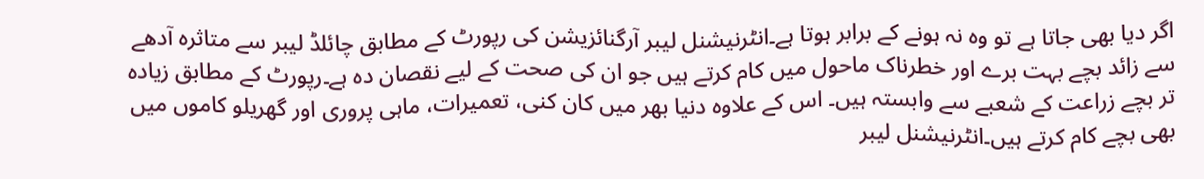اگر دیا بھی جاتا ہے تو وہ نہ ہونے کے برابر ہوتا ہے۔انٹرنیشنل لیبر آرگنائزیشن کی رپورٹ کے مطابق چائلڈ لیبر سے متاثرہ آدھے سے زائد بچے بہت برے اور خطرناک ماحول میں کام کرتے ہیں جو ان کی صحت کے لیے نقصان دہ ہے۔رپورٹ کے مطابق زیادہ تر بچے زراعت کے شعبے سے وابستہ ہیں۔ اس کے علاوہ دنیا بھر میں کان کنی، تعمیرات، ماہی پروری اور گھریلو کاموں میں بھی بچے کام کرتے ہیں۔انٹرنیشنل لیبر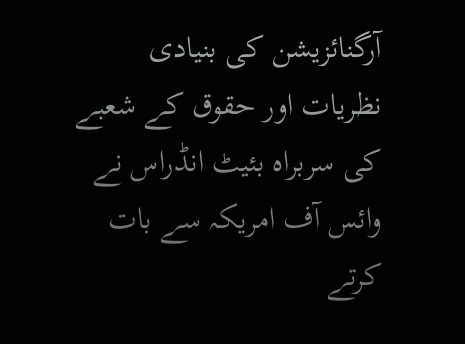آرگنائزیشن کی بنیادی نظریات اور حقوق کے شعبے کی سربراہ بئیٹ انڈراس نے وائس آف امریکہ سے بات کرتے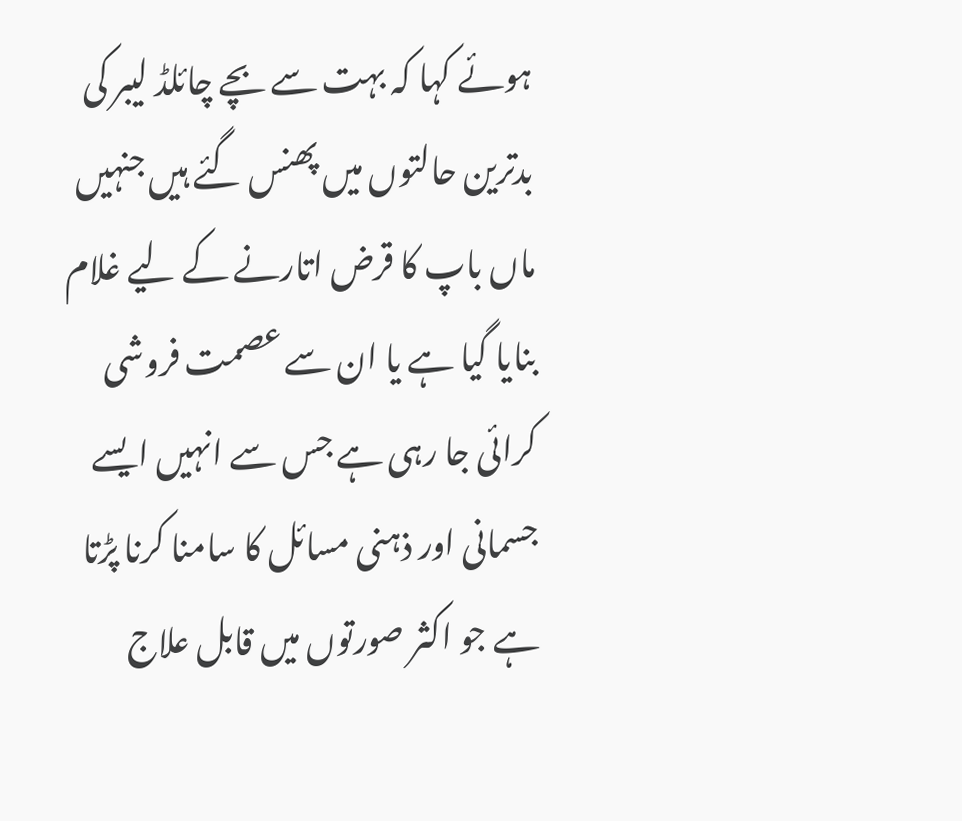ہوئے کہا کہ بہت سے بچے چائلڈ لیبر کی بدترین حالتوں میں پھنس گئے ہیں جنہیں ماں باپ کا قرض اتارنے کے لیے غلام بنایا گیا ہے یا ان سے عصمت فروشی کرائی جا رہی ہے جس سے انہیں ایسے جسمانی اور ذہنی مسائل کا سامنا کرنا پڑتا ہے جو اکثر صورتوں میں قابل علاج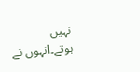نہیں ہوتے۔انہوں نے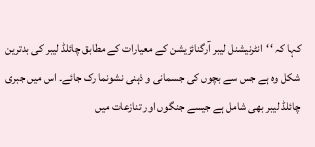کہا کہ ‘‘انٹرنیشنل لیبر آرگنائزیشن کے معیارات کے مطابق چائلڈ لیبر کی بدترین شکل وہ ہے جس سے بچوں کی جسمانی و ذہنی نشونما رک جائے۔ اس میں جبری چائلڈ لیبر بھی شامل ہے جیسے جنگوں اور تنازعات میں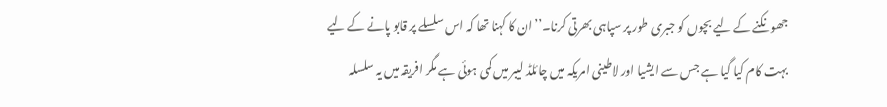جھونکنے کے لیے بچوں کو جبری طور پر سپاہی بھرتی کرنا۔’’ان کا کہنا تھا کہ اس سلسلے پر قابو پانے کے لیے بہت کام کیا گیا ہے جس سے ایشیا اور لاطینی امریکہ میں چائلڈ لیبر میں کمی ہوئی ہے مگر افریقہ میں یہ سلسلہ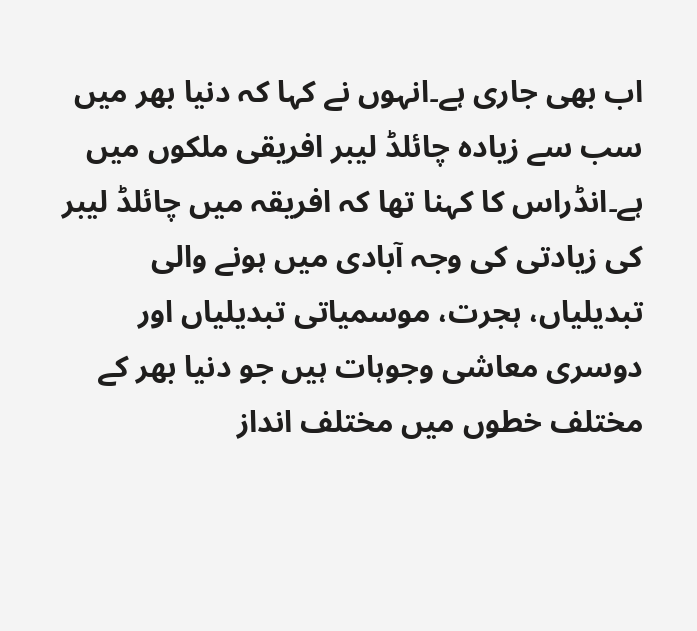اب بھی جاری ہے۔انہوں نے کہا کہ دنیا بھر میں سب سے زیادہ چائلڈ لیبر افریقی ملکوں میں ہے۔انڈراس کا کہنا تھا کہ افریقہ میں چائلڈ لیبر کی زیادتی کی وجہ آبادی میں ہونے والی تبدیلیاں، ہجرت، موسمیاتی تبدیلیاں اور دوسری معاشی وجوہات ہیں جو دنیا بھر کے مختلف خطوں میں مختلف انداز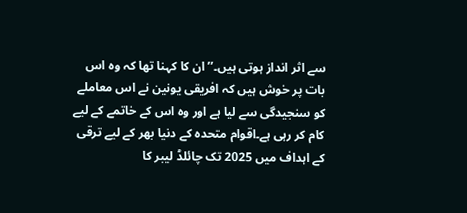سے اثر انداز ہوتی ہیں۔’’ان کا کہنا تھا کہ وہ اس بات پر خوش ہیں کہ افریقی یونین نے اس معاملے کو سنجیدگی سے لیا ہے اور وہ اس کے خاتمے کے لیے کام کر رہی ہے۔اقوام متحدہ کے دنیا بھر کے لیے ترقی کے اہداف میں 2025 تک چائلڈ لیبر کا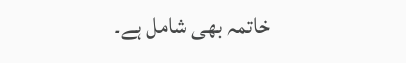خاتمہ بھی شامل ہے۔